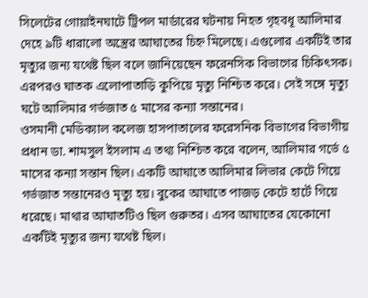সিলেটের গোয়াইনঘাটে ট্রিপল মার্ডারের ঘটনায় নিহত গৃহবধূ আলিমার দেহে ৯টি ধারালো অস্ত্রের আঘাতের চিহ্ন মিলেছে। এগুলোর একটিই তার মৃত্যুর জন্য যথেষ্ট ছিল বলে জানিয়েছেন ফরেনসিক বিভাগের চিকিৎসক। এরপরও ঘাতক এলোপাতাড়ি কুপিয়ে মৃত্যু নিশ্চিত করে। সেই সঙ্গে মৃত্যু ঘটে আলিমার গর্ভজাত ৫ মাসের কন্যা সন্তানের।
ওসমানী মেডিক্যাল কলেজ হাসপাতালের ফরেসনিক বিভাগের বিভাগীয় প্রধান ডা. শামসুল ইসলাম এ তথ্য নিশ্চিত করে বলেন, আলিমার গর্ভে ৫ মাসের কন্যা সন্তান ছিল। একটি আঘাতে আলিমার লিভার কেটে গিয়ে গর্ভজাত সন্তানেরও মৃত্যু হয়। বুকের আঘাতে পাজড় কেটে হার্টে গিয়ে ধরেছে। মাথার আঘাতটিও ছিল গুরুতর। এসব আঘাতের যেকোনো একটিই মৃত্যুর জন্য যথেষ্ট ছিল।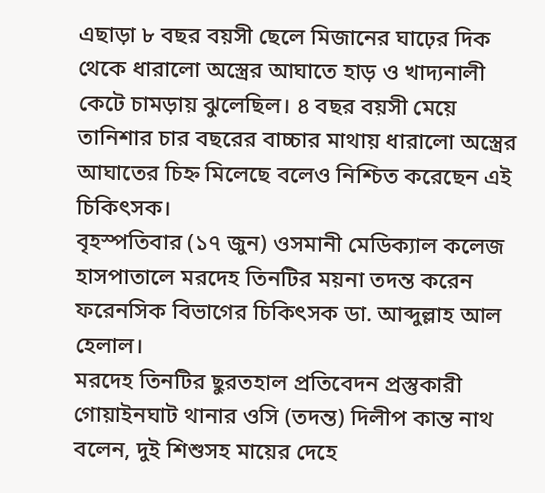এছাড়া ৮ বছর বয়সী ছেলে মিজানের ঘাঢ়ের দিক থেকে ধারালো অস্ত্রের আঘাতে হাড় ও খাদ্যনালী কেটে চামড়ায় ঝুলেছিল। ৪ বছর বয়সী মেয়ে তানিশার চার বছরের বাচ্চার মাথায় ধারালো অস্ত্রের আঘাতের চিহ্ন মিলেছে বলেও নিশ্চিত করেছেন এই চিকিৎসক।
বৃহস্পতিবার (১৭ জুন) ওসমানী মেডিক্যাল কলেজ হাসপাতালে মরদেহ তিনটির ময়না তদন্ত করেন ফরেনসিক বিভাগের চিকিৎসক ডা. আব্দুল্লাহ আল হেলাল।
মরদেহ তিনটির ছুরতহাল প্রতিবেদন প্রস্তুকারী গোয়াইনঘাট থানার ওসি (তদন্ত) দিলীপ কান্ত নাথ বলেন, দুই শিশুসহ মায়ের দেহে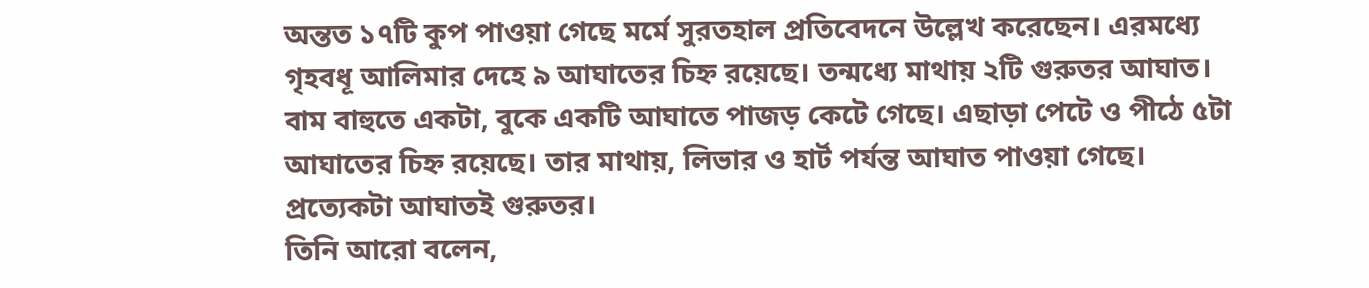অন্তত ১৭টি কুপ পাওয়া গেছে মর্মে সুরতহাল প্রতিবেদনে উল্লেখ করেছেন। এরমধ্যে গৃহবধূ আলিমার দেহে ৯ আঘাতের চিহ্ন রয়েছে। তন্মধ্যে মাথায় ২টি গুরুতর আঘাত। বাম বাহুতে একটা, বুকে একটি আঘাতে পাজড় কেটে গেছে। এছাড়া পেটে ও পীঠে ৫টা আঘাতের চিহ্ন রয়েছে। তার মাথায়, লিভার ও হার্ট পর্যন্ত আঘাত পাওয়া গেছে। প্রত্যেকটা আঘাতই গুরুতর।
তিনি আরো বলেন,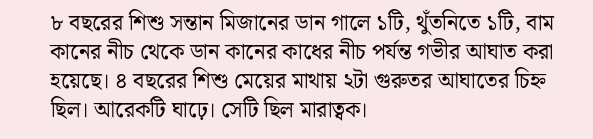৮ বছরের শিশু সন্তান মিজানের ডান গালে ১টি, থুঁতনিতে ১টি, বাম কানের নীচ থেকে ডান কানের কাধের নীচ পর্যন্ত গভীর আঘাত করা হয়েছে। ৪ বছরের শিশু মেয়ের মাথায় ২টা গুরুতর আঘাতের চিহ্ন ছিল। আরেকটি ঘাঢ়ে। সেটি ছিল মারাত্বক।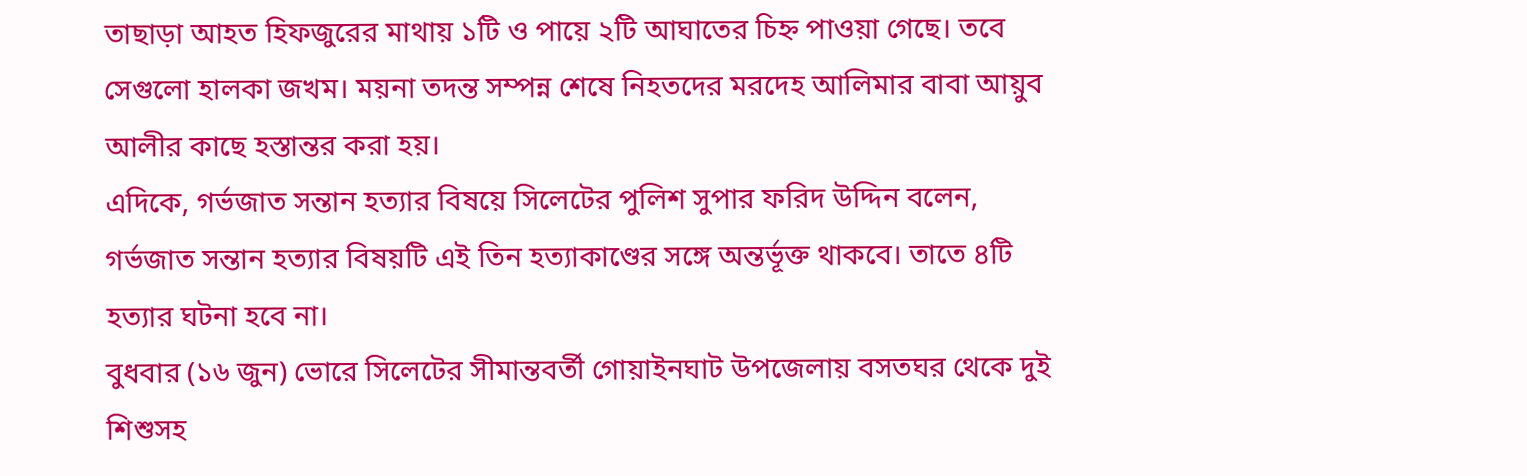তাছাড়া আহত হিফজুরের মাথায় ১টি ও পায়ে ২টি আঘাতের চিহ্ন পাওয়া গেছে। তবে সেগুলো হালকা জখম। ময়না তদন্ত সম্পন্ন শেষে নিহতদের মরদেহ আলিমার বাবা আয়ুব আলীর কাছে হস্তান্তর করা হয়।
এদিকে, গর্ভজাত সন্তান হত্যার বিষয়ে সিলেটের পুলিশ সুপার ফরিদ উদ্দিন বলেন, গর্ভজাত সন্তান হত্যার বিষয়টি এই তিন হত্যাকাণ্ডের সঙ্গে অন্তর্ভূক্ত থাকবে। তাতে ৪টি হত্যার ঘটনা হবে না।
বুধবার (১৬ জুন) ভোরে সিলেটের সীমান্তবর্তী গোয়াইনঘাট উপজেলায় বসতঘর থেকে দুই শিশুসহ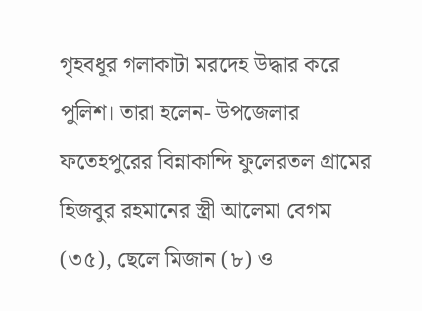গৃহবধূর গলাকাটা মরদেহ উদ্ধার করে পুলিশ। তারা হলেন- উপজেলার ফতেহপুরের বিন্নাকান্দি ফুলেরতল গ্রামের হিজবুর রহমানের স্ত্রী আলেমা বেগম (৩৫), ছেলে মিজান (৮) ও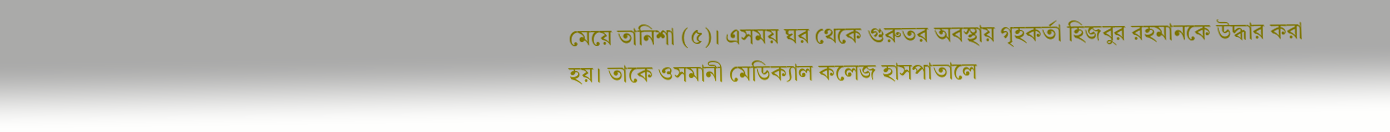মেয়ে তানিশা (৫)। এসময় ঘর থেকে গুরুতর অবস্থায় গৃহকর্তা হিজবুর রহমানকে উদ্ধার করা হয়। তাকে ওসমানী মেডিক্যাল কলেজ হাসপাতালে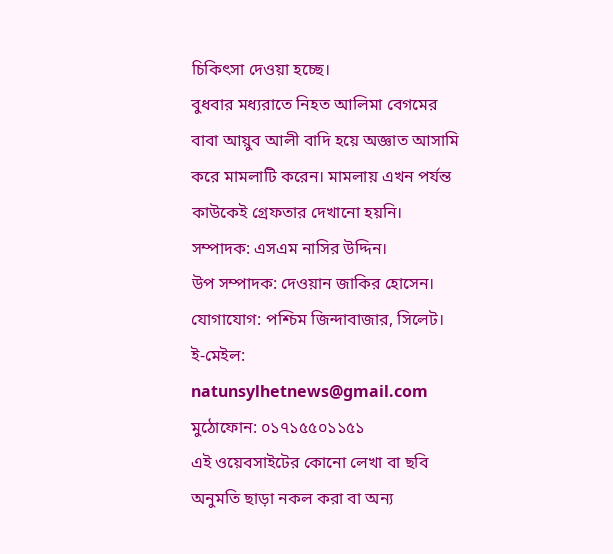চিকিৎসা দেওয়া হচ্ছে।
বুধবার মধ্যরাতে নিহত আলিমা বেগমের বাবা আয়ুব আলী বাদি হয়ে অজ্ঞাত আসামি করে মামলাটি করেন। মামলায় এখন পর্যন্ত কাউকেই গ্রেফতার দেখানো হয়নি।
সম্পাদক: এসএম নাসির উদ্দিন।
উপ সম্পাদক: দেওয়ান জাকির হোসেন।
যোগাযোগ: পশ্চিম জিন্দাবাজার, সিলেট।
ই-মেইল: natunsylhetnews@gmail.com
মুঠোফোন: ০১৭১৫৫০১১৫১
এই ওয়েবসাইটের কোনো লেখা বা ছবি অনুমতি ছাড়া নকল করা বা অন্য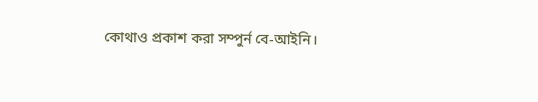কোথাও প্রকাশ করা সম্পুর্ন বে-আইনি।